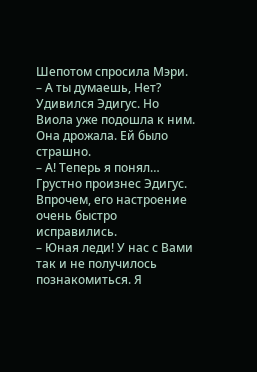Шепотом спросила Мэри.
– А ты думаешь, Нет?
Удивился Эдигус. Но Виола уже подошла к ним. Она дрожала. Ей было страшно.
– А! Теперь я понял…
Грустно произнес Эдигус. Впрочем, его настроение очень быстро исправились.
– Юная леди! У нас с Вами так и не получилось познакомиться. Я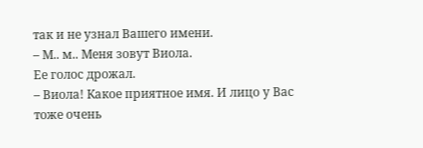так и не узнал Вашего имени.
– М.. м.. Меня зовут Виола.
Ее голос дрожал.
– Виола! Какое приятное имя. И лицо у Вас тоже очень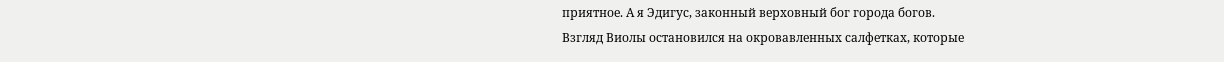приятное. А я Эдигус, законный верховный бог города богов.
Взгляд Виолы остановился на окровавленных салфетках, которые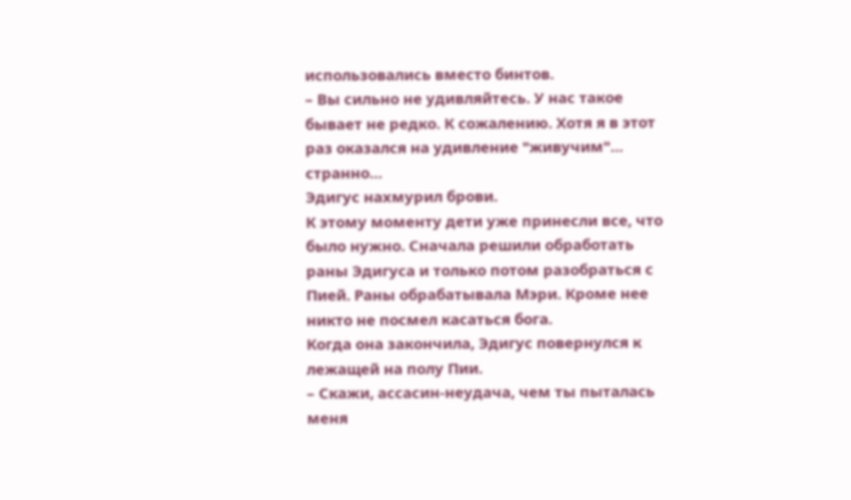использовались вместо бинтов.
– Вы сильно не удивляйтесь. У нас такое бывает не редко. К сожалению. Хотя я в этот раз оказался на удивление "живучим"… странно…
Эдигус нахмурил брови.
К этому моменту дети уже принесли все, что было нужно. Сначала решили обработать раны Эдигуса и только потом разобраться с Пией. Раны обрабатывала Мэри. Кроме нее никто не посмел касаться бога.
Когда она закончила, Эдигус повернулся к лежащей на полу Пии.
– Скажи, ассасин-неудача, чем ты пыталась меня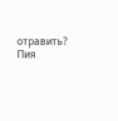отравить?
Пия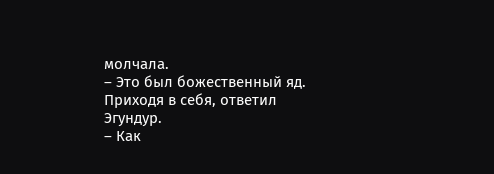молчала.
– Это был божественный яд.
Приходя в себя, ответил Эгундур.
– Как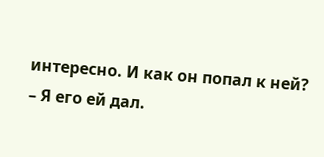интересно. И как он попал к ней?
– Я его ей дал.